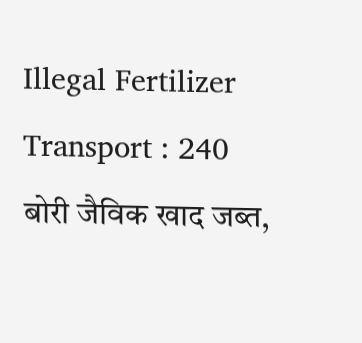Illegal Fertilizer Transport : 240 बोरी जैविक खाद जब्त,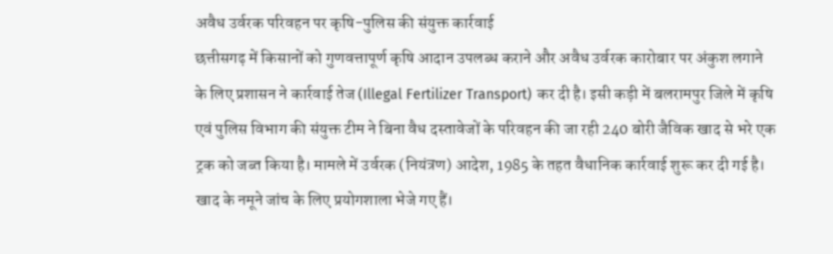अवैध उर्वरक परिवहन पर कृषि-पुलिस की संयुक्त कार्रवाई
छत्तीसगढ़ में किसानों को गुणवत्तापूर्ण कृषि आदान उपलब्ध कराने और अवैध उर्वरक कारोबार पर अंकुश लगाने के लिए प्रशासन ने कार्रवाई तेज (Illegal Fertilizer Transport) कर दी है। इसी कड़ी में बलरामपुर जिले में कृषि एवं पुलिस विभाग की संयुक्त टीम ने बिना वैध दस्तावेजों के परिवहन की जा रही 240 बोरी जैविक खाद से भरे एक ट्रक को जब्त किया है। मामले में उर्वरक (नियंत्रण) आदेश, 1985 के तहत वैधानिक कार्रवाई शुरू कर दी गई है। खाद के नमूने जांच के लिए प्रयोगशाला भेजे गए हैं।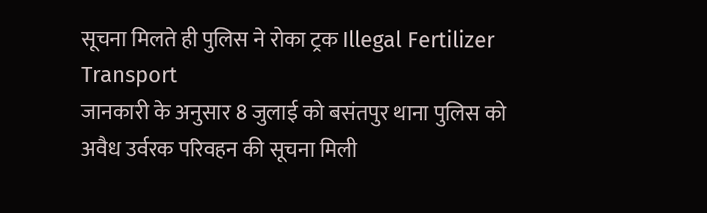सूचना मिलते ही पुलिस ने रोका ट्रक Illegal Fertilizer Transport
जानकारी के अनुसार 8 जुलाई को बसंतपुर थाना पुलिस को अवैध उर्वरक परिवहन की सूचना मिली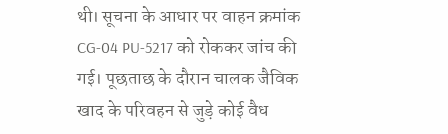थी। सूचना के आधार पर वाहन क्रमांक CG-04 PU-5217 को रोककर जांच की गई। पूछताछ के दौरान चालक जैविक खाद के परिवहन से जुड़े कोई वैध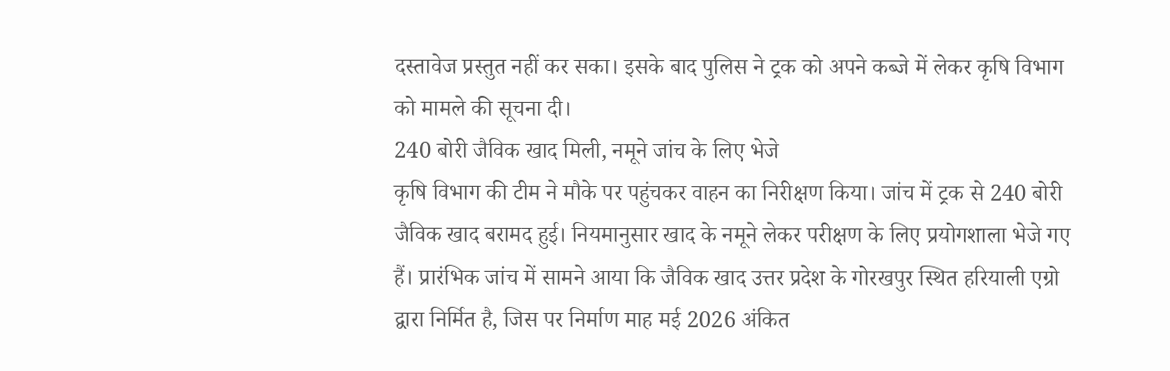दस्तावेज प्रस्तुत नहीं कर सका। इसके बाद पुलिस ने ट्रक को अपने कब्जे में लेकर कृषि विभाग को मामले की सूचना दी।
240 बोरी जैविक खाद मिली, नमूने जांच के लिए भेजे
कृषि विभाग की टीम ने मौके पर पहुंचकर वाहन का निरीक्षण किया। जांच में ट्रक से 240 बोरी जैविक खाद बरामद हुई। नियमानुसार खाद के नमूने लेकर परीक्षण के लिए प्रयोगशाला भेजे गए हैं। प्रारंभिक जांच में सामने आया कि जैविक खाद उत्तर प्रदेश के गोरखपुर स्थित हरियाली एग्रो द्वारा निर्मित है, जिस पर निर्माण माह मई 2026 अंकित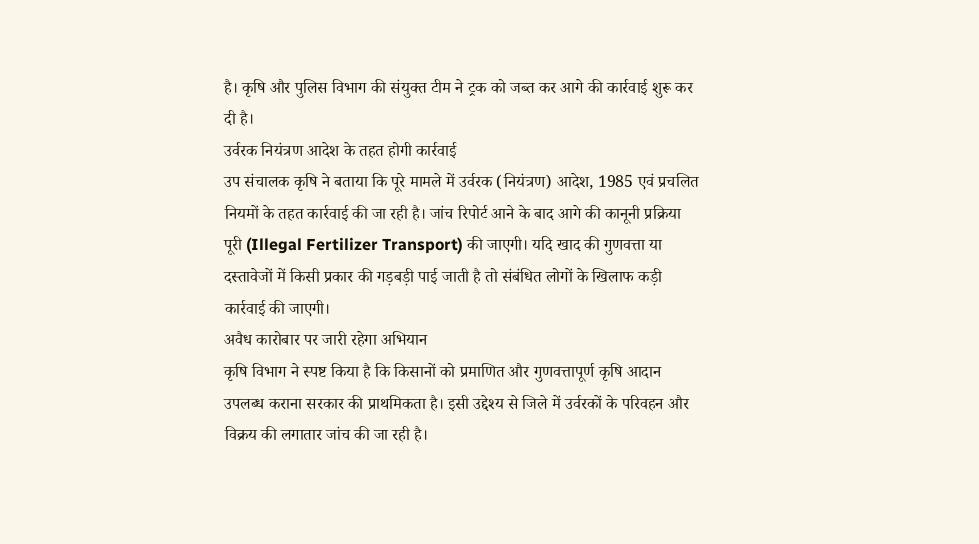है। कृषि और पुलिस विभाग की संयुक्त टीम ने ट्रक को जब्त कर आगे की कार्रवाई शुरू कर दी है।
उर्वरक नियंत्रण आदेश के तहत होगी कार्रवाई
उप संचालक कृषि ने बताया कि पूरे मामले में उर्वरक (नियंत्रण) आदेश, 1985 एवं प्रचलित नियमों के तहत कार्रवाई की जा रही है। जांच रिपोर्ट आने के बाद आगे की कानूनी प्रक्रिया पूरी (Illegal Fertilizer Transport) की जाएगी। यदि खाद की गुणवत्ता या दस्तावेजों में किसी प्रकार की गड़बड़ी पाई जाती है तो संबंधित लोगों के खिलाफ कड़ी कार्रवाई की जाएगी।
अवैध कारोबार पर जारी रहेगा अभियान
कृषि विभाग ने स्पष्ट किया है कि किसानों को प्रमाणित और गुणवत्तापूर्ण कृषि आदान उपलब्ध कराना सरकार की प्राथमिकता है। इसी उद्देश्य से जिले में उर्वरकों के परिवहन और विक्रय की लगातार जांच की जा रही है।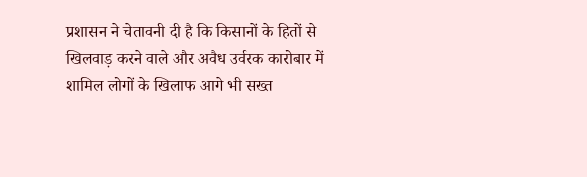प्रशासन ने चेतावनी दी है कि किसानों के हितों से खिलवाड़ करने वाले और अवैध उर्वरक कारोबार में शामिल लोगों के खिलाफ आगे भी सख्त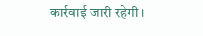कार्रवाई जारी रहेगी।